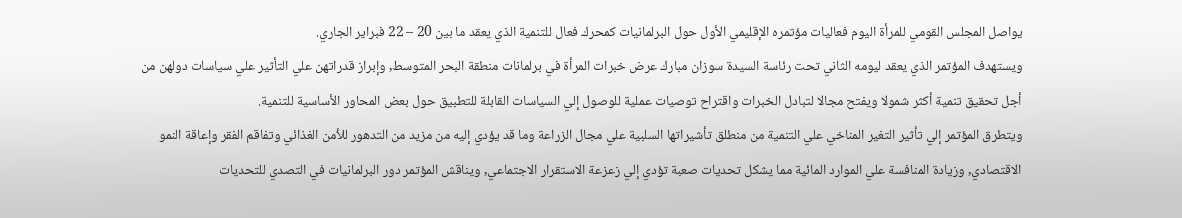يواصل المجلس القومي للمرأة اليوم فعاليات مؤتمره الإقليمي الأول حول البرلمانيات كمحرك فعال للتنمية الذي يعقد ما بين 20 – 22 فبراير الجاري.
ويستهدف المؤتمر الذي يعقد ليومه الثاني تحت رئاسة السيدة سوزان مبارك عرض خبرات المرأة في برلمانات منطقة البحر المتوسط, وإبراز قدراتهن علي التأثير علي سياسات دولهن من أجل تحقيق تنمية أكثر شمولا ويفتح مجالا لتبادل الخبرات واقتراح توصيات عملية للوصول إلي السياسات القابلة للتطبيق حول بعض المحاور الأساسية للتنمية.
ويتطرق المؤتمر إلي تأثير التغير المناخي علي التنمية من منطلق تأشيراتها السلبية علي مجال الزراعة وما قد يؤدي إليه من مزيد من التدهور للأمن الغذائي وتفاقم الفقر وإعاقة النمو الاقتصادي, وزيادة المنافسة علي الموارد المائية مما يشكل تحديات صعبة تؤدي إلي زعزعة الاستقرار الاجتماعي, ويناقش المؤتمر دور البرلمانيات في التصدي للتحديات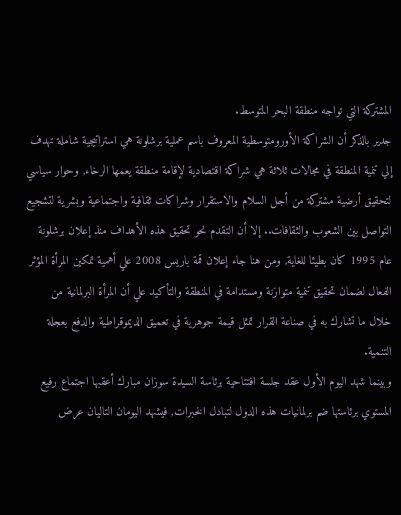المشتركة التي تواجه منطقة البحر المتوسط.
جدير بالذكر أن الشراكة الأورومتوسطية المعروف باسم عملية برشلونة هي استراتيجية شاملة تهدف إلي تنمية المنطقة في مجالات ثلاثة هي شراكة اقتصادية لإقامة منطقة يعمها الرخاء, وحوار سياسي لتحقيق أرضية مشتركة من أجل السلام والاستقرار وشراكات ثقافية واجتماعية وبشرية لتشجيع التواصل بين الشعوب والثقافات.. إلا أن التقدم نحو تحقيق هذه الأهداف منذ إعلان برشلونة عام 1995 كان بطيئا للغاية, ومن هنا جاء إعلان قمة باريس 2008 علي أهمية تمكين المرأة المؤثر الفعال لضمان تحقيق تنمية متوازنة ومستدامة في المنطقة والتأكيد علي أن المرأة البرلمانية من خلال ما تشارك به في صناعة القرار تمثل قيمة جوهرية في تعميق الديموقراطية والدفع بعجلة التنمية.
وبينما شهد اليوم الأول عقد جلسة افتتاحية برئاسة السيدة سوزان مبارك أعقبها اجتماع رفيع المستوي برئاستها ضم برلمانيات هذه الدول لتبادل الخبرات, فيشهد اليومان التاليان عرض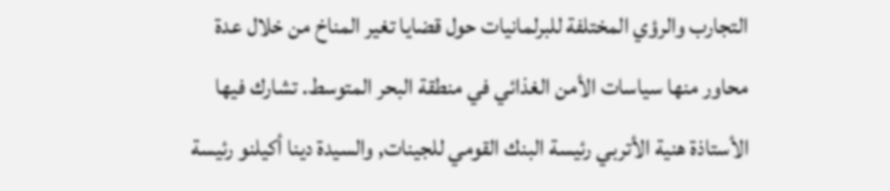التجارب والرؤي المختلفة للبرلمانيات حول قضايا تغير المناخ من خلال عدة محاور منها سياسات الأمن الغذائي في منطقة البحر المتوسط. تشارك فيها الأستاذة هنية الأتربي رئيسة البنك القومي للجينات, والسيدة دينا أكيلنو رئيسة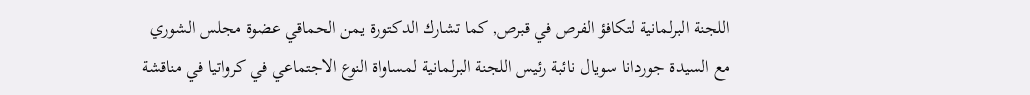اللجنة البرلمانية لتكافؤ الفرص في قبرص, كما تشارك الدكتورة يمن الحماقي عضوة مجلس الشوري مع السيدة جوردانا سويال نائبة رئيس اللجنة البرلمانية لمساواة النوع الاجتماعي في كرواتيا في مناقشة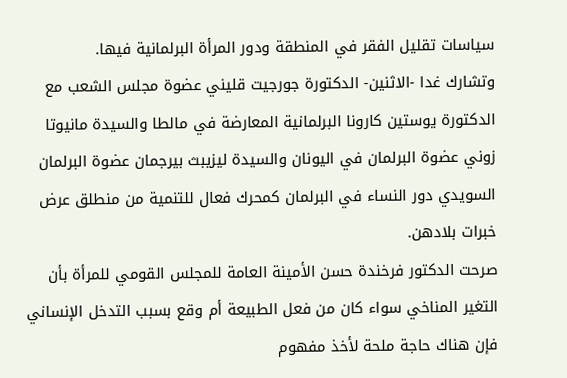سياسات تقليل الفقر في المنطقة ودور المرأة البرلمانية فيها.
وتشارك غدا -الاثنين- الدكتورة جورجيت قليني عضوة مجلس الشعب مع الدكتورة يوستين كارونا البرلمانية المعارضة في مالطا والسيدة مانيوتا زوني عضوة البرلمان في اليونان والسيدة ليزيبث بيرجمان عضوة البرلمان السويدي دور النساء في البرلمان كمحرك فعال للتنمية من منطلق عرض خبرات بلادهن.
صرحت الدكتور فرخندة حسن الأمينة العامة للمجلس القومي للمرأة بأن التغير المناخي سواء كان من فعل الطبيعة أم وقع بسبب التدخل الإنساني فإن هناك حاجة ملحة لأخذ مفهوم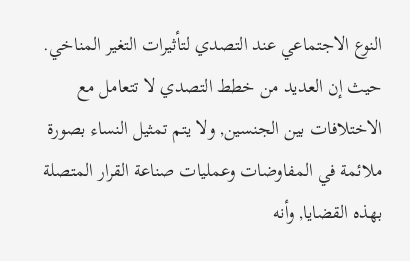النوع الاجتماعي عند التصدي لتأثيرات التغير المناخي. حيث إن العديد من خطط التصدي لا تتعامل مع الاختلافات بين الجنسين, ولا يتم تمثيل النساء بصورة ملائمة في المفاوضات وعمليات صناعة القرار المتصلة بهذه القضايا, وأنه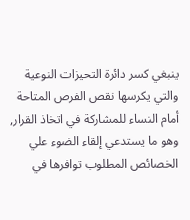ينبغي كسر دائرة التحيزات النوعية والتي يكرسها نقص الفرص المتاحة أمام النساء للمشاركة في اتخاذ القرار, وهو ما يستدعي إلقاء الضوء علي الخصائص المطلوب توافرها في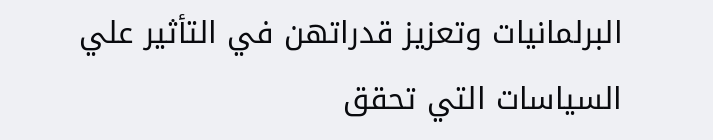البرلمانيات وتعزيز قدراتهن في التأثير علي السياسات التي تحقق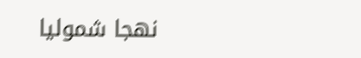نهجا شموليا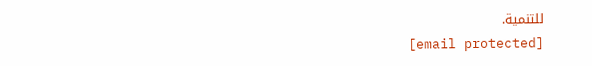للتنمية.
[email protected]